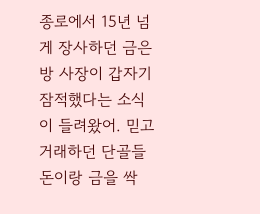종로에서 15년 넘게 장사하던 금은방 사장이 갑자기 잠적했다는 소식이 들려왔어. 믿고
거래하던 단골들 돈이랑 금을 싹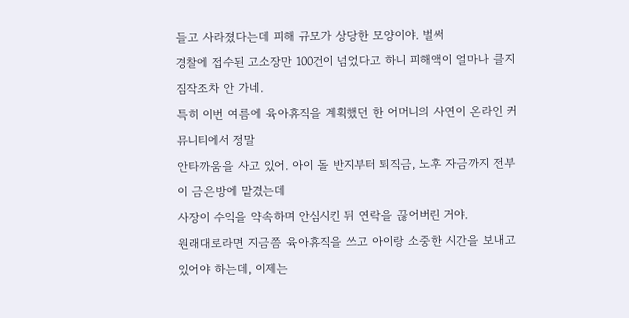들고 사라졌다는데 피해 규모가 상당한 모양이야. 벌써
경찰에 접수된 고소장만 100건이 넘었다고 하니 피해액이 얼마나 클지 짐작조차 안 가네.
특히 이번 여름에 육아휴직을 계획했던 한 어머니의 사연이 온라인 커뮤니티에서 정말
안타까움을 사고 있어. 아이 돌 반지부터 퇴직금, 노후 자금까지 전부 이 금은방에 맡겼는데
사장이 수익을 약속하며 안심시킨 뒤 연락을 끊어버린 거야.
원래대로라면 지금쯤 육아휴직을 쓰고 아이랑 소중한 시간을 보내고 있어야 하는데, 이제는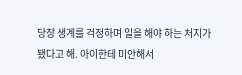당장 생계를 걱정하며 일을 해야 하는 처지가 됐다고 해. 아이한테 미안해서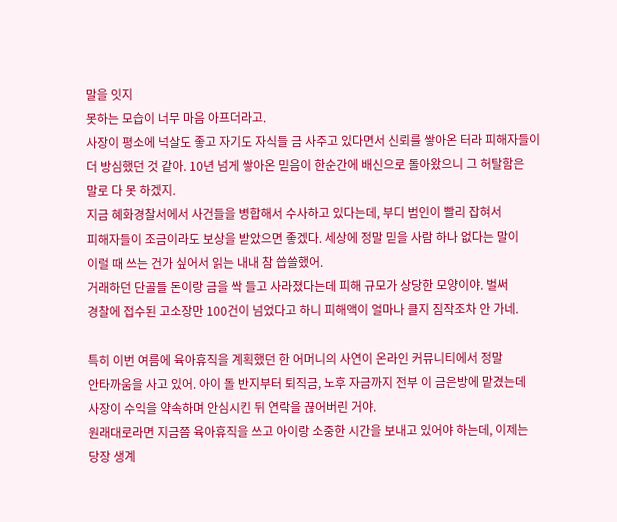말을 잇지
못하는 모습이 너무 마음 아프더라고.
사장이 평소에 넉살도 좋고 자기도 자식들 금 사주고 있다면서 신뢰를 쌓아온 터라 피해자들이
더 방심했던 것 같아. 10년 넘게 쌓아온 믿음이 한순간에 배신으로 돌아왔으니 그 허탈함은
말로 다 못 하겠지.
지금 혜화경찰서에서 사건들을 병합해서 수사하고 있다는데, 부디 범인이 빨리 잡혀서
피해자들이 조금이라도 보상을 받았으면 좋겠다. 세상에 정말 믿을 사람 하나 없다는 말이
이럴 때 쓰는 건가 싶어서 읽는 내내 참 씁쓸했어.
거래하던 단골들 돈이랑 금을 싹 들고 사라졌다는데 피해 규모가 상당한 모양이야. 벌써
경찰에 접수된 고소장만 100건이 넘었다고 하니 피해액이 얼마나 클지 짐작조차 안 가네.

특히 이번 여름에 육아휴직을 계획했던 한 어머니의 사연이 온라인 커뮤니티에서 정말
안타까움을 사고 있어. 아이 돌 반지부터 퇴직금, 노후 자금까지 전부 이 금은방에 맡겼는데
사장이 수익을 약속하며 안심시킨 뒤 연락을 끊어버린 거야.
원래대로라면 지금쯤 육아휴직을 쓰고 아이랑 소중한 시간을 보내고 있어야 하는데, 이제는
당장 생계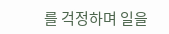를 걱정하며 일을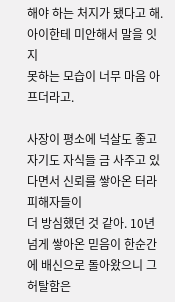해야 하는 처지가 됐다고 해. 아이한테 미안해서 말을 잇지
못하는 모습이 너무 마음 아프더라고.

사장이 평소에 넉살도 좋고 자기도 자식들 금 사주고 있다면서 신뢰를 쌓아온 터라 피해자들이
더 방심했던 것 같아. 10년 넘게 쌓아온 믿음이 한순간에 배신으로 돌아왔으니 그 허탈함은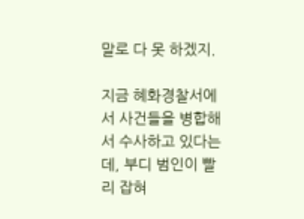말로 다 못 하겠지.

지금 혜화경찰서에서 사건들을 병합해서 수사하고 있다는데, 부디 범인이 빨리 잡혀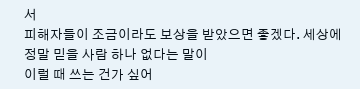서
피해자들이 조금이라도 보상을 받았으면 좋겠다. 세상에 정말 믿을 사람 하나 없다는 말이
이럴 때 쓰는 건가 싶어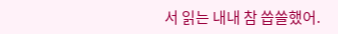서 읽는 내내 참 씁쓸했어.